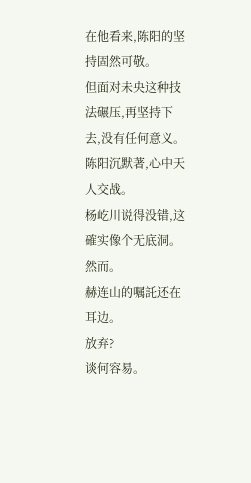在他看来,陈阳的坚持固然可敬。
但面对未央这种技法碾压,再坚持下去,没有任何意义。
陈阳沉默著,心中天人交战。
杨屹川说得没错,这確实像个无底洞。
然而。
赫连山的嘱託还在耳边。
放弃?
谈何容易。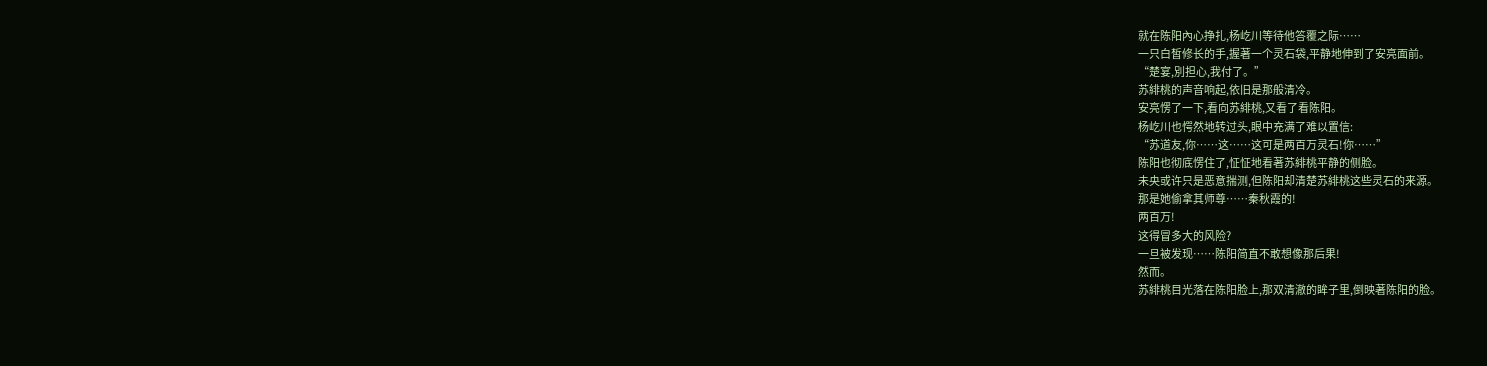就在陈阳內心挣扎,杨屹川等待他答覆之际……
一只白皙修长的手,握著一个灵石袋,平静地伸到了安亮面前。
“楚宴,別担心,我付了。”
苏緋桃的声音响起,依旧是那般清冷。
安亮愣了一下,看向苏緋桃,又看了看陈阳。
杨屹川也愕然地转过头,眼中充满了难以置信:
“苏道友,你……这……这可是两百万灵石!你……”
陈阳也彻底愣住了,怔怔地看著苏緋桃平静的侧脸。
未央或许只是恶意揣测,但陈阳却清楚苏緋桃这些灵石的来源。
那是她偷拿其师尊……秦秋霞的!
两百万!
这得冒多大的风险?
一旦被发现……陈阳简直不敢想像那后果!
然而。
苏緋桃目光落在陈阳脸上,那双清澈的眸子里,倒映著陈阳的脸。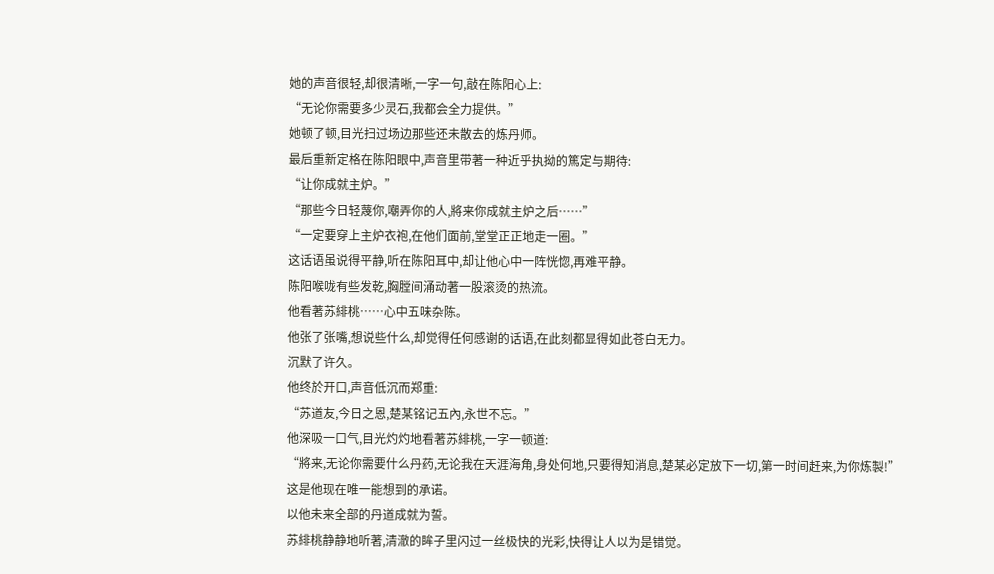她的声音很轻,却很清晰,一字一句,敲在陈阳心上:
“无论你需要多少灵石,我都会全力提供。”
她顿了顿,目光扫过场边那些还未散去的炼丹师。
最后重新定格在陈阳眼中,声音里带著一种近乎执拗的篤定与期待:
“让你成就主炉。”
“那些今日轻蔑你,嘲弄你的人,將来你成就主炉之后……”
“一定要穿上主炉衣袍,在他们面前,堂堂正正地走一圈。”
这话语虽说得平静,听在陈阳耳中,却让他心中一阵恍惚,再难平静。
陈阳喉咙有些发乾,胸膛间涌动著一股滚烫的热流。
他看著苏緋桃……心中五味杂陈。
他张了张嘴,想说些什么,却觉得任何感谢的话语,在此刻都显得如此苍白无力。
沉默了许久。
他终於开口,声音低沉而郑重:
“苏道友,今日之恩,楚某铭记五內,永世不忘。”
他深吸一口气,目光灼灼地看著苏緋桃,一字一顿道:
“將来,无论你需要什么丹药,无论我在天涯海角,身处何地,只要得知消息,楚某必定放下一切,第一时间赶来,为你炼製!”
这是他现在唯一能想到的承诺。
以他未来全部的丹道成就为誓。
苏緋桃静静地听著,清澈的眸子里闪过一丝极快的光彩,快得让人以为是错觉。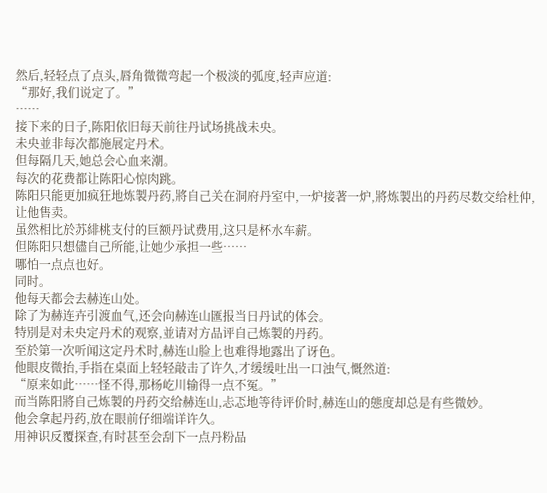然后,轻轻点了点头,唇角微微弯起一个极淡的弧度,轻声应道:
“那好,我们说定了。”
……
接下来的日子,陈阳依旧每天前往丹试场挑战未央。
未央並非每次都施展定丹术。
但每隔几天,她总会心血来潮。
每次的花费都让陈阳心惊肉跳。
陈阳只能更加疯狂地炼製丹药,將自己关在洞府丹室中,一炉接著一炉,將炼製出的丹药尽数交给杜仲,让他售卖。
虽然相比於苏緋桃支付的巨额丹试费用,这只是杯水车薪。
但陈阳只想儘自己所能,让她少承担一些……
哪怕一点点也好。
同时。
他每天都会去赫连山处。
除了为赫连卉引渡血气,还会向赫连山匯报当日丹试的体会。
特別是对未央定丹术的观察,並请对方品评自己炼製的丹药。
至於第一次听闻这定丹术时,赫连山脸上也难得地露出了讶色。
他眼皮微抬,手指在桌面上轻轻敲击了许久,才缓缓吐出一口浊气,慨然道:
“原来如此……怪不得,那杨屹川输得一点不冤。”
而当陈阳將自己炼製的丹药交给赫连山,忐忑地等待评价时,赫连山的態度却总是有些微妙。
他会拿起丹药,放在眼前仔细端详许久。
用神识反覆探查,有时甚至会刮下一点丹粉品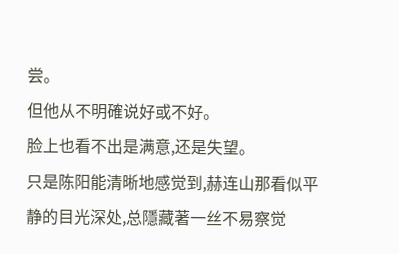尝。
但他从不明確说好或不好。
脸上也看不出是满意,还是失望。
只是陈阳能清晰地感觉到,赫连山那看似平静的目光深处,总隱藏著一丝不易察觉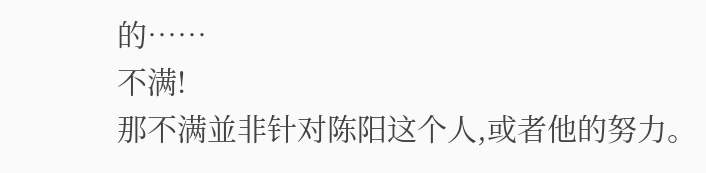的……
不满!
那不满並非针对陈阳这个人,或者他的努力。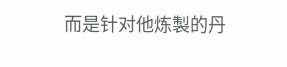而是针对他炼製的丹